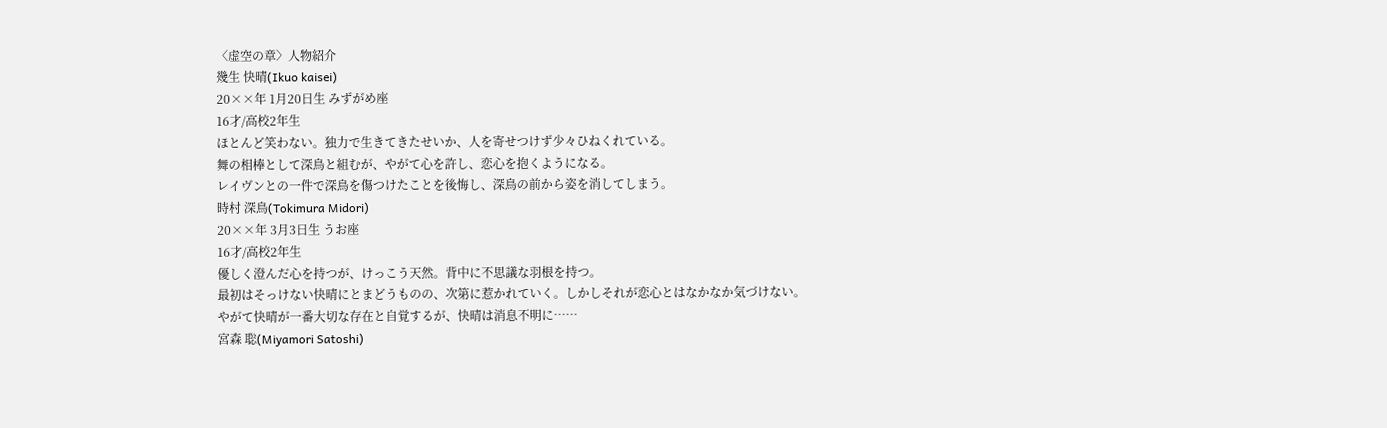〈虚空の章〉人物紹介
幾生 快晴(Ikuo kaisei)
20××年 1月20日生 みずがめ座
16才/高校2年生
ほとんど笑わない。独力で生きてきたせいか、人を寄せつけず少々ひねくれている。
舞の相棒として深鳥と組むが、やがて心を許し、恋心を抱くようになる。
レイヴンとの一件で深鳥を傷つけたことを後悔し、深鳥の前から姿を消してしまう。
時村 深鳥(Tokimura Midori)
20××年 3月3日生 うお座
16才/高校2年生
優しく澄んだ心を持つが、けっこう天然。背中に不思議な羽根を持つ。
最初はそっけない快晴にとまどうものの、次第に惹かれていく。しかしそれが恋心とはなかなか気づけない。
やがて快晴が一番大切な存在と自覚するが、快晴は消息不明に……
宮森 聡(Miyamori Satoshi)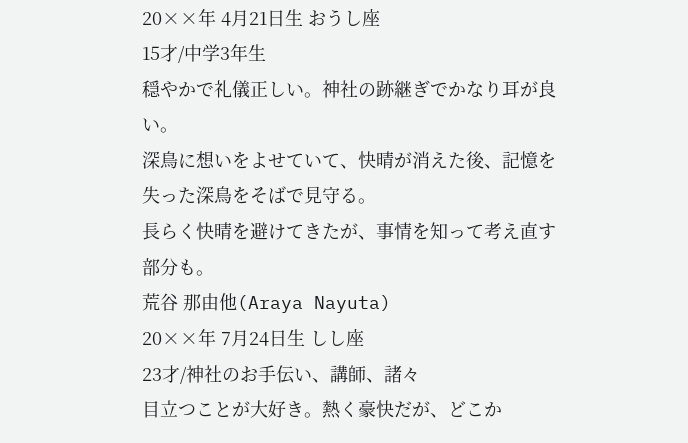20××年 4月21日生 おうし座
15才/中学3年生
穏やかで礼儀正しい。神社の跡継ぎでかなり耳が良い。
深鳥に想いをよせていて、快晴が消えた後、記憶を失った深鳥をそばで見守る。
長らく快晴を避けてきたが、事情を知って考え直す部分も。
荒谷 那由他(Araya Nayuta)
20××年 7月24日生 しし座
23才/神社のお手伝い、講師、諸々
目立つことが大好き。熱く豪快だが、どこか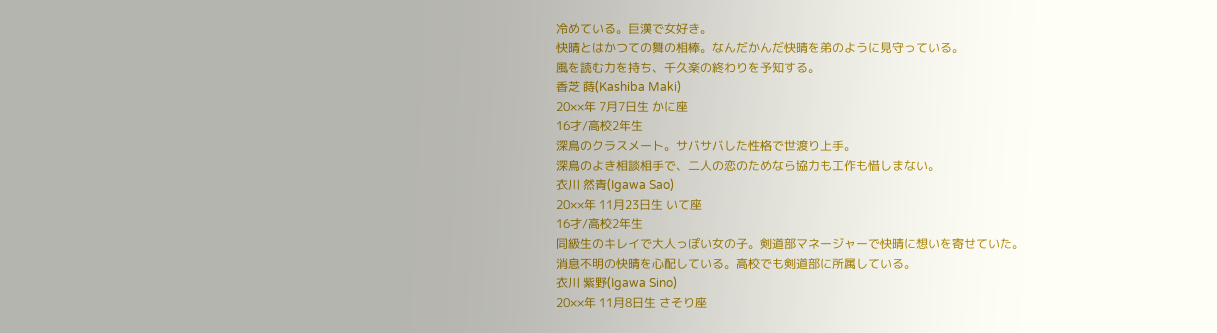冷めている。巨漢で女好き。
快晴とはかつての舞の相棒。なんだかんだ快晴を弟のように見守っている。
風を読む力を持ち、千久楽の終わりを予知する。
香芝 蒔(Kashiba Maki)
20××年 7月7日生 かに座
16才/高校2年生
深鳥のクラスメート。サバサバした性格で世渡り上手。
深鳥のよき相談相手で、二人の恋のためなら協力も工作も惜しまない。
衣川 然青(Igawa Sao)
20××年 11月23日生 いて座
16才/高校2年生
同級生のキレイで大人っぽい女の子。剣道部マネージャーで快晴に想いを寄せていた。
消息不明の快晴を心配している。高校でも剣道部に所属している。
衣川 紫野(Igawa Sino)
20××年 11月8日生 さそり座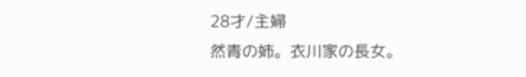28才/主婦
然青の姉。衣川家の長女。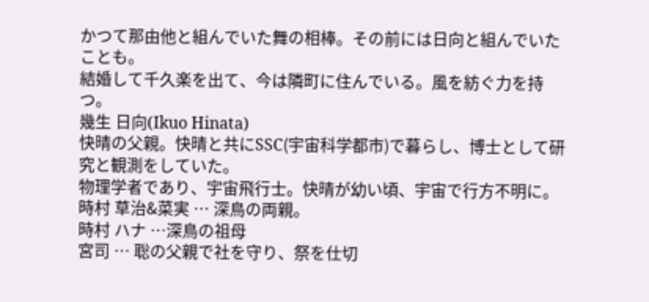かつて那由他と組んでいた舞の相棒。その前には日向と組んでいたことも。
結婚して千久楽を出て、今は隣町に住んでいる。風を紡ぐ力を持つ。
幾生 日向(Ikuo Hinata)
快晴の父親。快晴と共にSSC(宇宙科学都市)で暮らし、博士として研究と観測をしていた。
物理学者であり、宇宙飛行士。快晴が幼い頃、宇宙で行方不明に。
時村 草治&菜実 … 深鳥の両親。
時村 ハナ …深鳥の祖母
宮司 … 聡の父親で社を守り、祭を仕切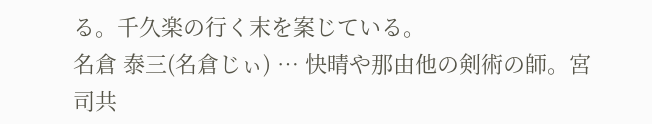る。千久楽の行く末を案じている。
名倉 泰三(名倉じぃ) … 快晴や那由他の剣術の師。宮司共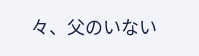々、父のいない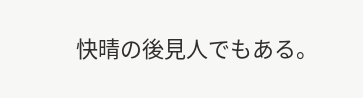快晴の後見人でもある。